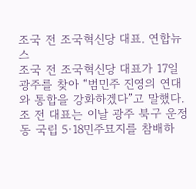조국 전 조국혁신당 대표. 연합뉴스
조국 전 조국혁신당 대표가 17일 광주를 찾아 “범민주 진영의 연대와 통합을 강화하겠다”고 말했다.
조 전 대표는 이날 광주 북구 운정동 국립 5·18민주묘지를 참배하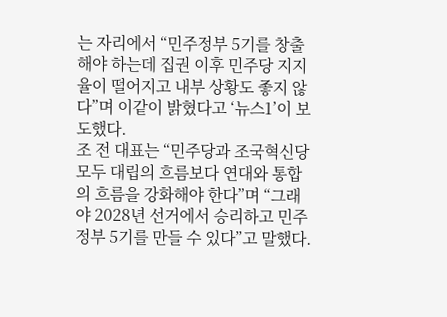는 자리에서 “민주정부 5기를 창출해야 하는데 집권 이후 민주당 지지율이 떨어지고 내부 상황도 좋지 않다”며 이같이 밝혔다고 ‘뉴스1’이 보도했다.
조 전 대표는 “민주당과 조국혁신당 모두 대립의 흐름보다 연대와 통합의 흐름을 강화해야 한다”며 “그래야 2028년 선거에서 승리하고 민주정부 5기를 만들 수 있다”고 말했다.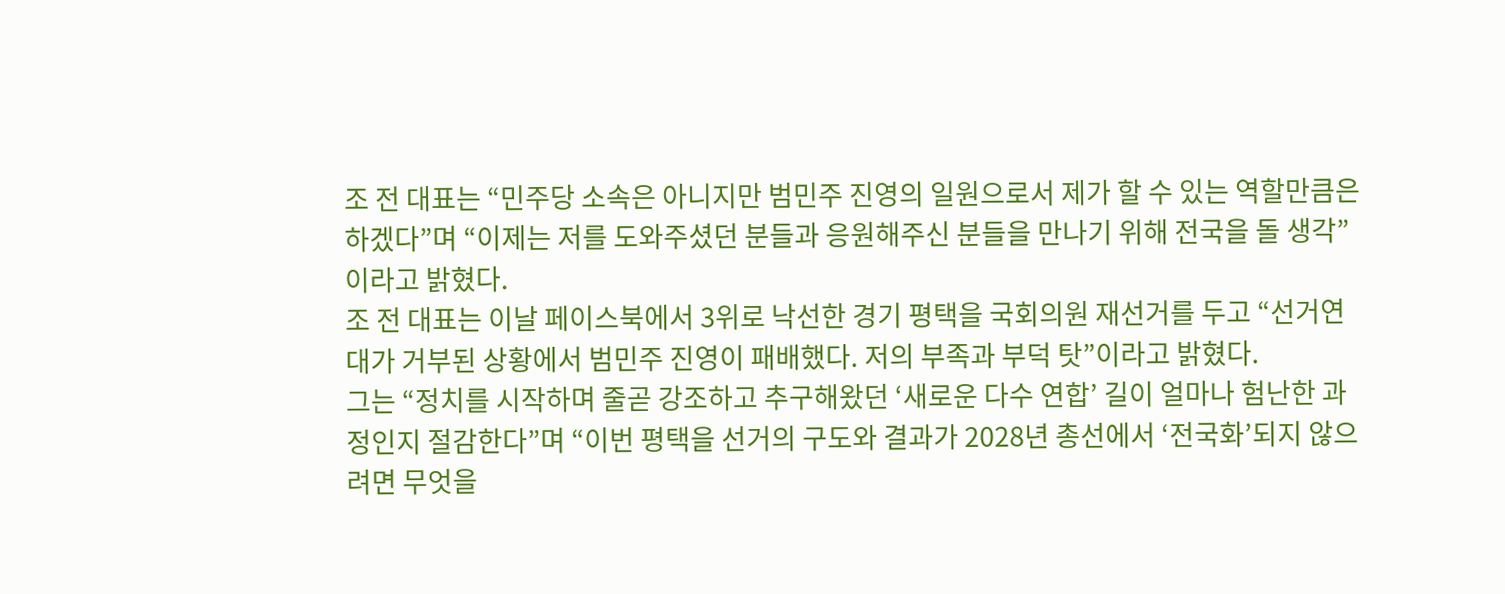조 전 대표는 “민주당 소속은 아니지만 범민주 진영의 일원으로서 제가 할 수 있는 역할만큼은 하겠다”며 “이제는 저를 도와주셨던 분들과 응원해주신 분들을 만나기 위해 전국을 돌 생각”이라고 밝혔다.
조 전 대표는 이날 페이스북에서 3위로 낙선한 경기 평택을 국회의원 재선거를 두고 “선거연대가 거부된 상황에서 범민주 진영이 패배했다. 저의 부족과 부덕 탓”이라고 밝혔다.
그는 “정치를 시작하며 줄곧 강조하고 추구해왔던 ‘새로운 다수 연합’ 길이 얼마나 험난한 과정인지 절감한다”며 “이번 평택을 선거의 구도와 결과가 2028년 총선에서 ‘전국화’되지 않으려면 무엇을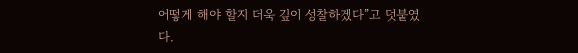어떻게 해야 할지 더욱 깊이 성찰하겠다”고 덧붙였다.